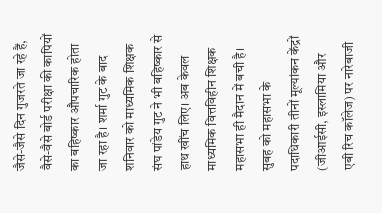जैसे-जैसे दिन गुजरते जा रहे हैं, वैसे-वैसे बोर्ड परीक्षा की कापियों का बहिष्कार औपचारिक होता जा रहा है। शर्मा गुट के बाद शनिवार को माध्यमिक शिक्षक संघ पांडेय गुट ने भी बहिष्कार से हाथ खींच लिए। अब केवल माध्यमिक वित्तविहीन शिक्षक महासभा ही मैदान में बची है।
सुबह को महासभा के पदाधिकारी तीनों मूल्यांकन केंद्रों (जीआईसी, इस्लामिया और एबी रिच कॉलेज) पर नारेबाजी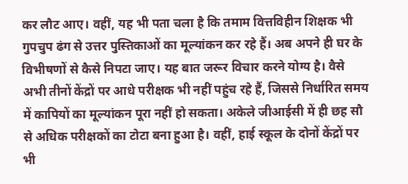कर लौट आए। वहीं, यह भी पता चला है कि तमाम वित्तविहीन शिक्षक भी गुपचुप ढंग से उत्तर पुस्तिकाओं का मूल्यांकन कर रहे हैं। अब अपने ही घर के विभीषणों से कैसे निपटा जाए। यह बात जरूर विचार करने योग्य है। वैसे अभी तीनों केंद्रों पर आधे परीक्षक भी नहीं पहुंच रहे हैं, जिससे निर्धारित समय में कापियों का मूल्यांकन पूरा नहीं हो सकता। अकेले जीआईसी में ही छह सौ से अधिक परीक्षकों का टोटा बना हुआ है। वहीं, हाई स्कूल के दोनों केंद्रों पर भी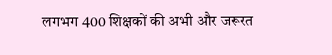लगभग 400 शिक्षकों की अभी और जरूरत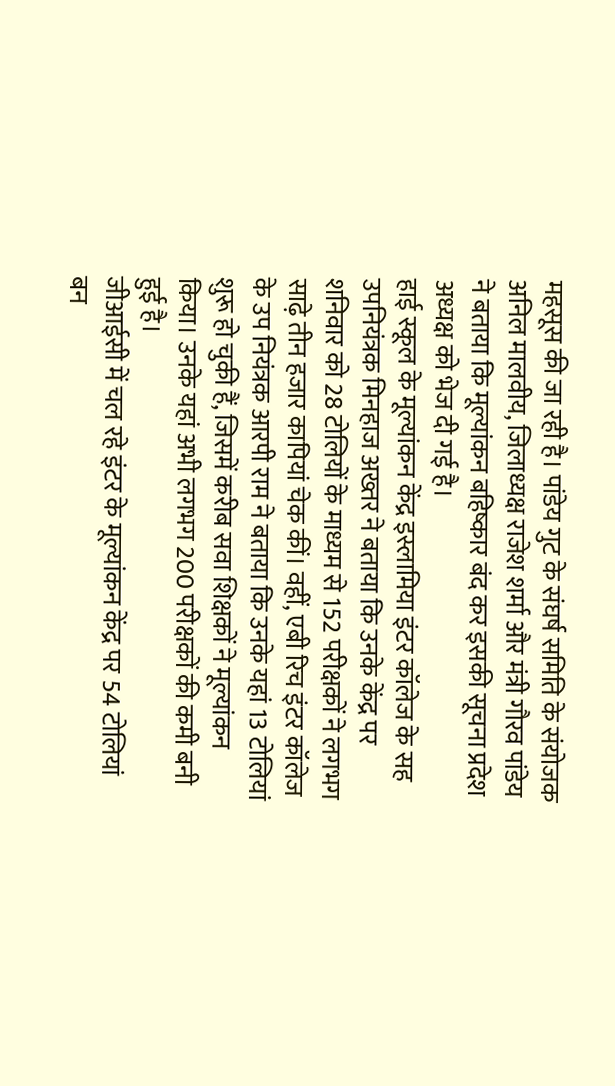महसूस की जा रही है। पांडेय गुट के संघर्ष समिति के संयोजक अनिल मालवीय, जिलाध्यक्ष राजेश शर्मा और मंत्री गौरव पांडेय ने बताया कि मूल्यांकन बहिष्कार बंद कर इसकी सूचना प्रदेश अध्यक्ष को भेज दी गई है।
हाई स्कूल के मूल्यांकन केंद्र इस्लामिया इंटर कॉलेज के सह उपनियंत्रक मिनहाज अख्तर ने बताया कि उनके केंद्र पर शनिवार को 28 टोलियों के माध्यम से 152 परीक्षकों ने लगभग साढ़े तीन हजार कापियां चेक कीं। वहीं, एबी रिच इंटर कॉलेज के उप नियंत्रक आरपी राम ने बताया कि उनके यहां 13 टोलियां शुरू हो चुकी हैं, जिसमें करीब सवा शिक्षकों ने मूल्यांकन किया। उनके यहां अभी लगभग 200 परीक्षकों की कमी बनी हुई है।
जीआईसी में चल रहे इंटर के मूल्यांकन केंद्र पर 54 टोलियां बन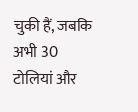चुकी हैं, जबकि अभी 30 टोलियां और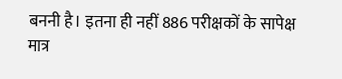बननी है। इतना ही नहीं 886 परीक्षकों के सापेक्ष मात्र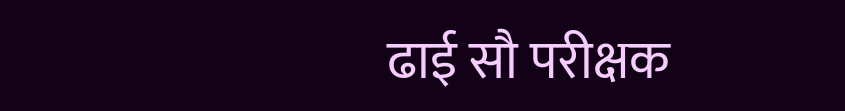ढाई सौ परीक्षक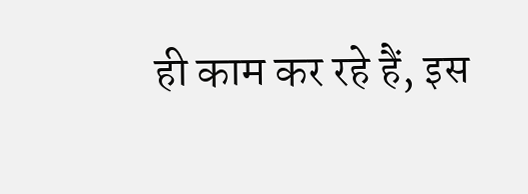ही काम कर रहे हैं, इस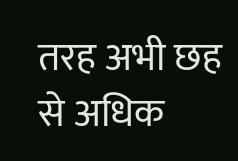तरह अभी छह से अधिक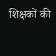शिक्षकों की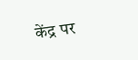केंद्र पर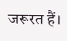जरूरत हैं।